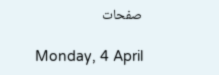صفحات

Monday, 4 April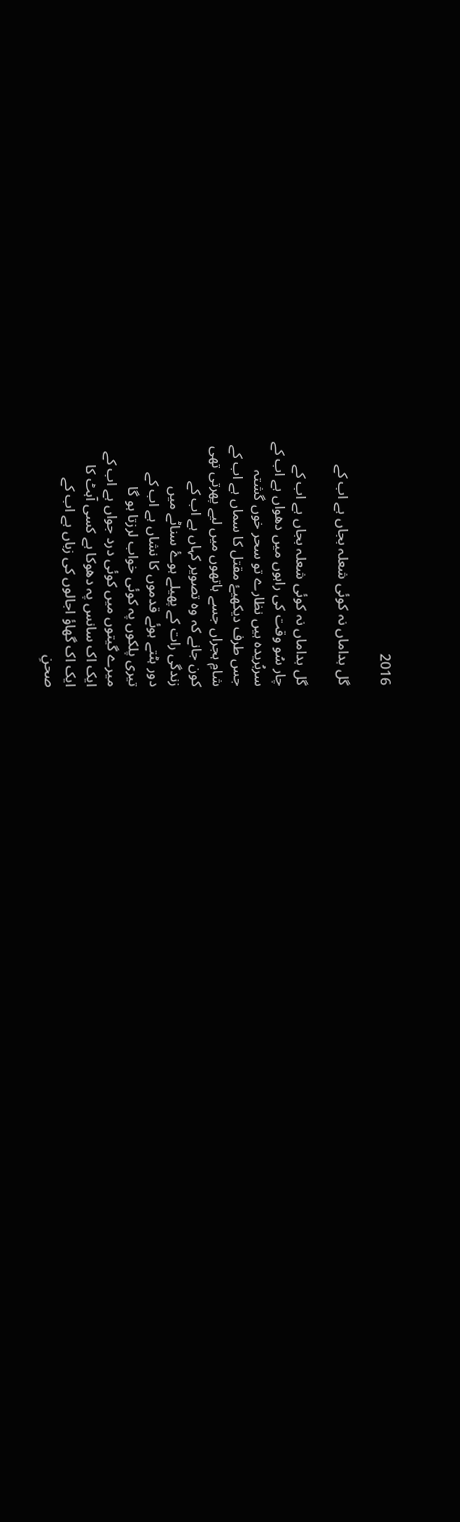2016

گل بداماں نہ کوئی شعلہ بجاں ہے اب کے

گل بداماں نہ کوئی شعلہ بجاں ہے اب کے
چار سُو وقت کی راہوں میں دھواں ہے اب کے
سربُریدہ ہیں نظارے تو سحر خوں گشتہ
جس طرف دیکھیۓ مقتل کا سماں ہے اب کے
شامِ ہجراں جسے ہاتھوں میں لیے پھرتی تھی
کون جانے کہ وہ تصویر کہاں ہے اب کے
زندگی رات کے پھیلے ہوۓ سناٹے میں
دور ہٹتے ہوئے قدموں کا نشاں ہے اب کے
تیری پلکوں پہ کوئی خواب لرزتا ہو گا
میرے گیتوں میں کوئی درد جواں ہے اب کے
ایک اک سانس پہ دھوکا ہے کسی آہٹ کا
ایک اک گھاؤ اجالوں کی زباں ہے اب کے
صحنِ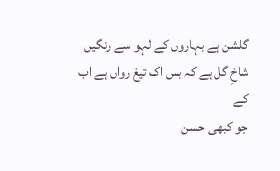گلشن ہے بہاروں کے لہو سے رنگیں
شاخِ گل ہے کہ بس اک تیغ رواں ہے اب کے
جو کبھی حسن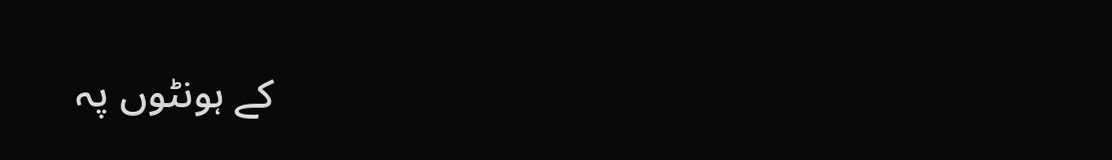کے ہونٹوں پہ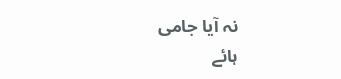نہ آیا جامی
ہائے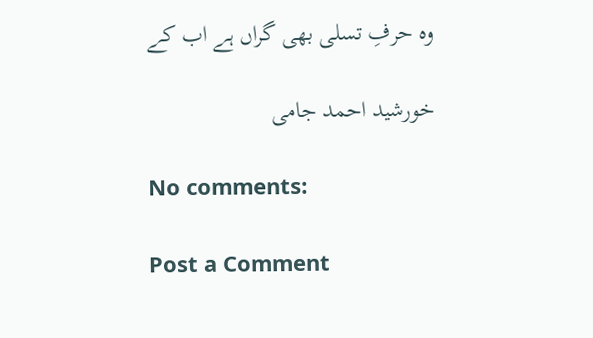وہ حرفِ تسلی بھی گراں ہے اب کے

خورشید احمد جامی

No comments:

Post a Comment